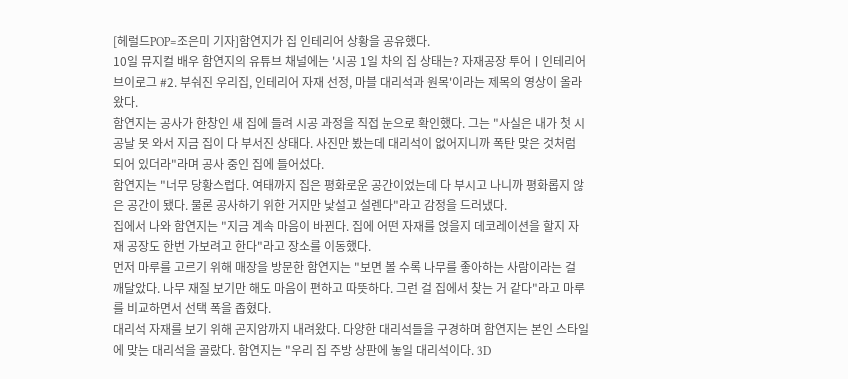[헤럴드POP=조은미 기자]함연지가 집 인테리어 상황을 공유했다.
10일 뮤지컬 배우 함연지의 유튜브 채널에는 '시공 1일 차의 집 상태는? 자재공장 투어ㅣ인테리어 브이로그 #2. 부숴진 우리집, 인테리어 자재 선정, 마블 대리석과 원목'이라는 제목의 영상이 올라왔다.
함연지는 공사가 한창인 새 집에 들려 시공 과정을 직접 눈으로 확인했다. 그는 "사실은 내가 첫 시공날 못 와서 지금 집이 다 부서진 상태다. 사진만 봤는데 대리석이 없어지니까 폭탄 맞은 것처럼 되어 있더라"라며 공사 중인 집에 들어섰다.
함연지는 "너무 당황스럽다. 여태까지 집은 평화로운 공간이었는데 다 부시고 나니까 평화롭지 않은 공간이 됐다. 물론 공사하기 위한 거지만 낯설고 설렌다"라고 감정을 드러냈다.
집에서 나와 함연지는 "지금 계속 마음이 바뀐다. 집에 어떤 자재를 얹을지 데코레이션을 할지 자재 공장도 한번 가보려고 한다"라고 장소를 이동했다.
먼저 마루를 고르기 위해 매장을 방문한 함연지는 "보면 볼 수록 나무를 좋아하는 사람이라는 걸 깨달았다. 나무 재질 보기만 해도 마음이 편하고 따뜻하다. 그런 걸 집에서 찾는 거 같다"라고 마루를 비교하면서 선택 폭을 좁혔다.
대리석 자재를 보기 위해 곤지암까지 내려왔다. 다양한 대리석들을 구경하며 함연지는 본인 스타일에 맞는 대리석을 골랐다. 함연지는 "우리 집 주방 상판에 놓일 대리석이다. 3D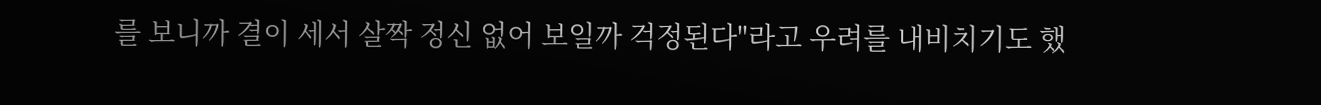를 보니까 결이 세서 살짝 정신 없어 보일까 걱정된다"라고 우려를 내비치기도 했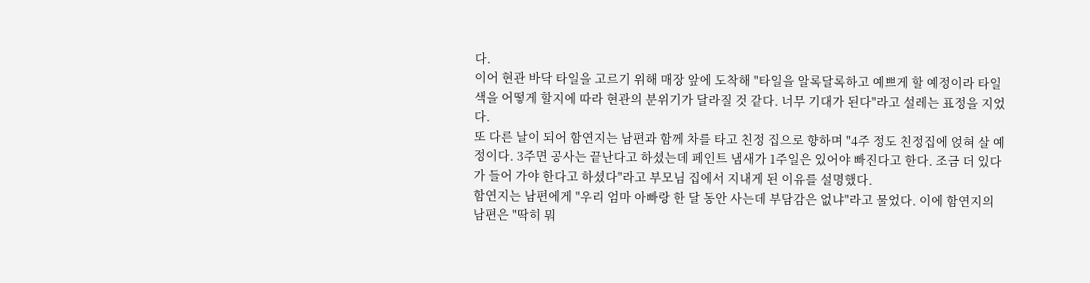다.
이어 현관 바닥 타일을 고르기 위해 매장 앞에 도착해 "타일을 알록달록하고 예쁘게 할 예정이라 타일 색을 어떻게 할지에 따라 현관의 분위기가 달라질 것 같다. 너무 기대가 된다"라고 설레는 표정을 지었다.
또 다른 날이 되어 함연지는 남편과 함께 차를 타고 친정 집으로 향하며 "4주 정도 친정집에 얹혀 살 예정이다. 3주면 공사는 끝난다고 하셨는데 페인트 냄새가 1주일은 있어야 빠진다고 한다. 조금 더 있다가 들어 가야 한다고 하셨다"라고 부모님 집에서 지내게 된 이유를 설명했다.
함연지는 남편에게 "우리 엄마 아빠랑 한 달 동안 사는데 부담감은 없냐"라고 물었다. 이에 함연지의 남편은 "딱히 뭐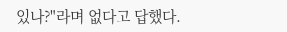있나?"라며 없다고 답했다.